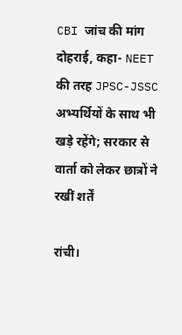CBI जांच की मांग दोहराई, कहा- NEET की तरह JPSC-JSSC अभ्यर्थियों के साथ भी खड़े रहेंगे; सरकार से वार्ता को लेकर छात्रों ने रखीं शर्तें

रांची।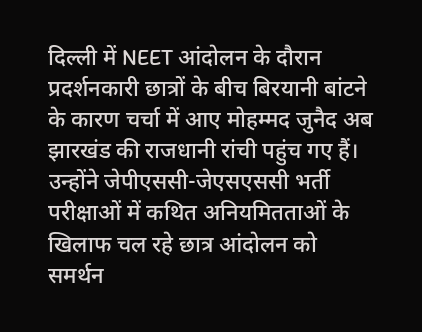दिल्ली में NEET आंदोलन के दौरान प्रदर्शनकारी छात्रों के बीच बिरयानी बांटने के कारण चर्चा में आए मोहम्मद जुनैद अब झारखंड की राजधानी रांची पहुंच गए हैं। उन्होंने जेपीएससी-जेएसएससी भर्ती परीक्षाओं में कथित अनियमितताओं के खिलाफ चल रहे छात्र आंदोलन को समर्थन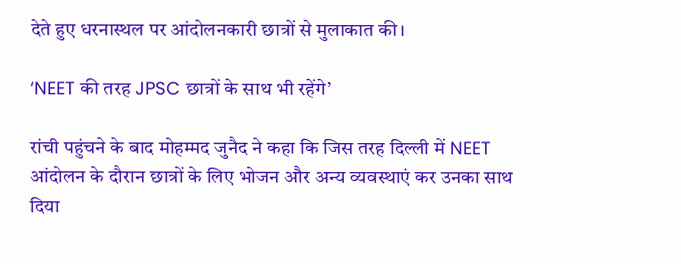देते हुए धरनास्थल पर आंदोलनकारी छात्रों से मुलाकात की।

‘NEET की तरह JPSC छात्रों के साथ भी रहेंगे’

रांची पहुंचने के बाद मोहम्मद जुनैद ने कहा कि जिस तरह दिल्ली में NEET आंदोलन के दौरान छात्रों के लिए भोजन और अन्य व्यवस्थाएं कर उनका साथ दिया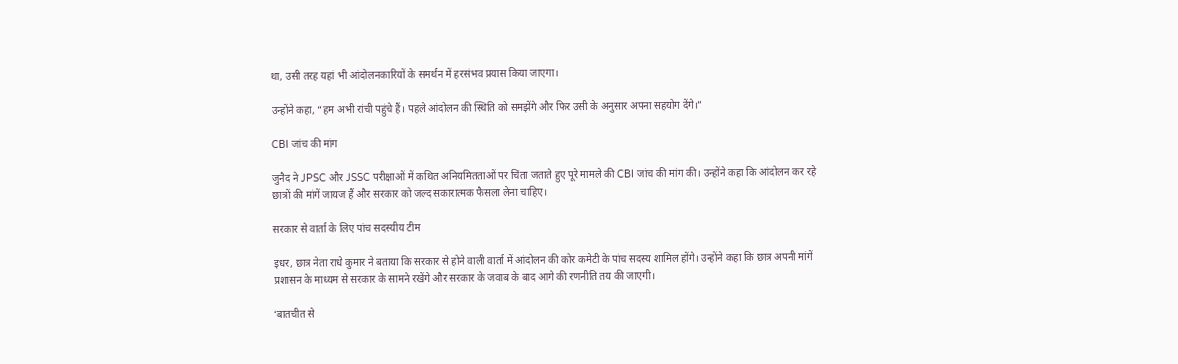था, उसी तरह यहां भी आंदोलनकारियों के समर्थन में हरसंभव प्रयास किया जाएगा।

उन्होंने कहा, “हम अभी रांची पहुंचे हैं। पहले आंदोलन की स्थिति को समझेंगे और फिर उसी के अनुसार अपना सहयोग देंगे।”

CBI जांच की मांग

जुनैद ने JPSC और JSSC परीक्षाओं में कथित अनियमितताओं पर चिंता जताते हुए पूरे मामले की CBI जांच की मांग की। उन्होंने कहा कि आंदोलन कर रहे छात्रों की मांगें जायज हैं और सरकार को जल्द सकारात्मक फैसला लेना चाहिए।

सरकार से वार्ता के लिए पांच सदस्यीय टीम

इधर, छात्र नेता राधे कुमार ने बताया कि सरकार से होने वाली वार्ता में आंदोलन की कोर कमेटी के पांच सदस्य शामिल होंगे। उन्होंने कहा कि छात्र अपनी मांगें प्रशासन के माध्यम से सरकार के सामने रखेंगे और सरकार के जवाब के बाद आगे की रणनीति तय की जाएगी।

‘बातचीत से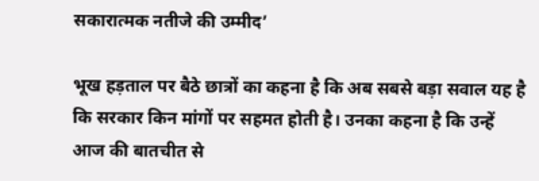सकारात्मक नतीजे की उम्मीद’

भूख हड़ताल पर बैठे छात्रों का कहना है कि अब सबसे बड़ा सवाल यह है कि सरकार किन मांगों पर सहमत होती है। उनका कहना है कि उन्हें आज की बातचीत से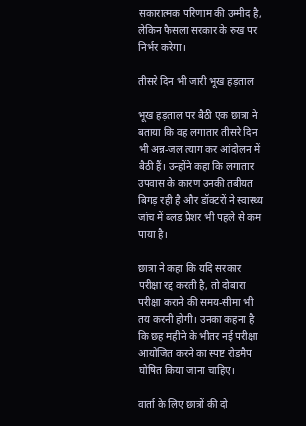सकारात्मक परिणाम की उम्मीद है, लेकिन फैसला सरकार के रुख पर निर्भर करेगा।

तीसरे दिन भी जारी भूख हड़ताल

भूख हड़ताल पर बैठी एक छात्रा ने बताया कि वह लगातार तीसरे दिन भी अन्न-जल त्याग कर आंदोलन में बैठी हैं। उन्होंने कहा कि लगातार उपवास के कारण उनकी तबीयत बिगड़ रही है और डॉक्टरों ने स्वास्थ्य जांच में ब्लड प्रेशर भी पहले से कम पाया है।

छात्रा ने कहा कि यदि सरकार परीक्षा रद्द करती है, तो दोबारा परीक्षा कराने की समय-सीमा भी तय करनी होगी। उनका कहना है कि छह महीने के भीतर नई परीक्षा आयोजित करने का स्पष्ट रोडमैप घोषित किया जाना चाहिए।

वार्ता के लिए छात्रों की दो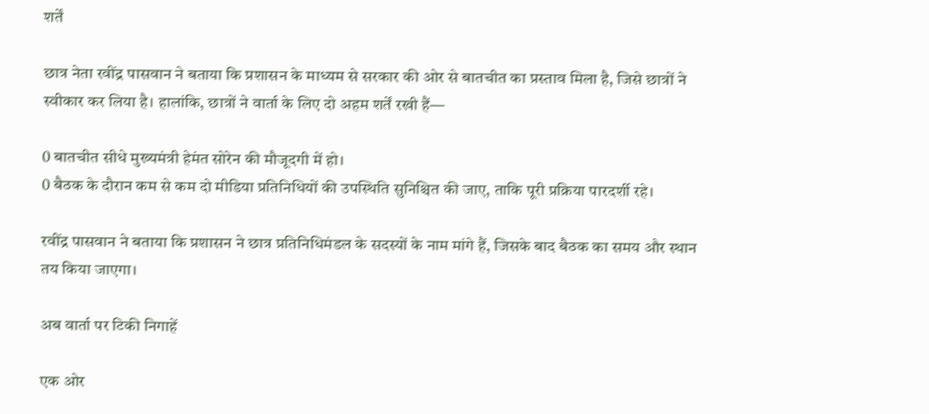शर्तें

छात्र नेता रवींद्र पासवान ने बताया कि प्रशासन के माध्यम से सरकार की ओर से बातचीत का प्रस्ताव मिला है, जिसे छात्रों ने स्वीकार कर लिया है। हालांकि, छात्रों ने वार्ता के लिए दो अहम शर्तें रखी हैं—

0 बातचीत सीधे मुख्यमंत्री हेमंत सोरेन की मौजूदगी में हो।
0 बैठक के दौरान कम से कम दो मीडिया प्रतिनिधियों की उपस्थिति सुनिश्चित की जाए, ताकि पूरी प्रक्रिया पारदर्शी रहे।

रवींद्र पासवान ने बताया कि प्रशासन ने छात्र प्रतिनिधिमंडल के सदस्यों के नाम मांगे हैं, जिसके बाद बैठक का समय और स्थान तय किया जाएगा।

अब वार्ता पर टिकी निगाहें

एक ओर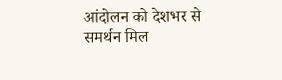आंदोलन को देशभर से समर्थन मिल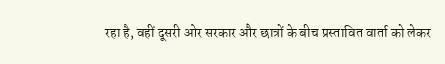रहा है, वहीं दूसरी ओर सरकार और छात्रों के बीच प्रस्तावित वार्ता को लेकर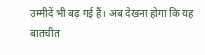उम्मीदें भी बढ़ गई हैं। अब देखना होगा कि यह बातचीत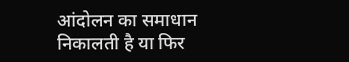आंदोलन का समाधान निकालती है या फिर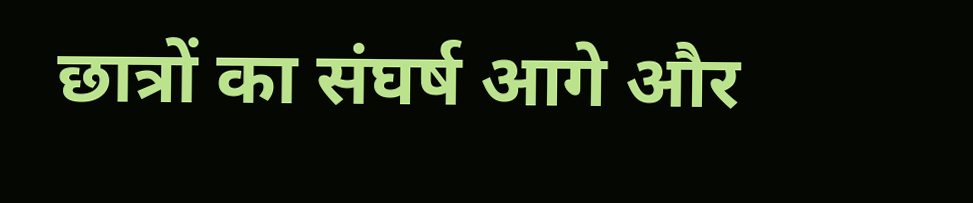छात्रों का संघर्ष आगे और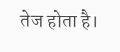तेज होता है।